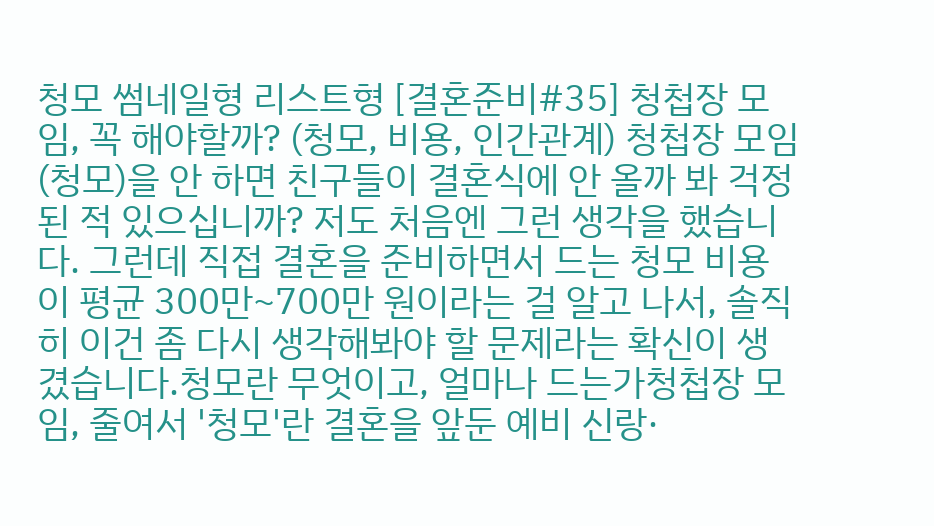청모 썸네일형 리스트형 [결혼준비#35] 청첩장 모임, 꼭 해야할까? (청모, 비용, 인간관계) 청첩장 모임(청모)을 안 하면 친구들이 결혼식에 안 올까 봐 걱정된 적 있으십니까? 저도 처음엔 그런 생각을 했습니다. 그런데 직접 결혼을 준비하면서 드는 청모 비용이 평균 300만~700만 원이라는 걸 알고 나서, 솔직히 이건 좀 다시 생각해봐야 할 문제라는 확신이 생겼습니다.청모란 무엇이고, 얼마나 드는가청첩장 모임, 줄여서 '청모'란 결혼을 앞둔 예비 신랑·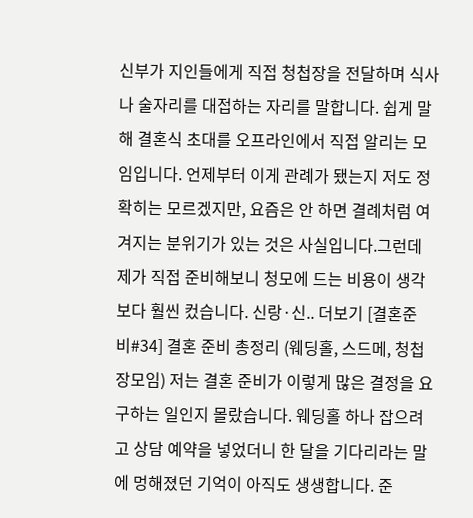신부가 지인들에게 직접 청첩장을 전달하며 식사나 술자리를 대접하는 자리를 말합니다. 쉽게 말해 결혼식 초대를 오프라인에서 직접 알리는 모임입니다. 언제부터 이게 관례가 됐는지 저도 정확히는 모르겠지만, 요즘은 안 하면 결례처럼 여겨지는 분위기가 있는 것은 사실입니다.그런데 제가 직접 준비해보니 청모에 드는 비용이 생각보다 훨씬 컸습니다. 신랑·신.. 더보기 [결혼준비#34] 결혼 준비 총정리 (웨딩홀, 스드메, 청첩장모임) 저는 결혼 준비가 이렇게 많은 결정을 요구하는 일인지 몰랐습니다. 웨딩홀 하나 잡으려고 상담 예약을 넣었더니 한 달을 기다리라는 말에 멍해졌던 기억이 아직도 생생합니다. 준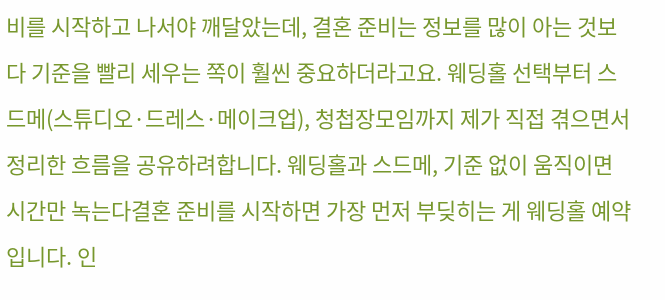비를 시작하고 나서야 깨달았는데, 결혼 준비는 정보를 많이 아는 것보다 기준을 빨리 세우는 쪽이 훨씬 중요하더라고요. 웨딩홀 선택부터 스드메(스튜디오·드레스·메이크업), 청첩장모임까지 제가 직접 겪으면서 정리한 흐름을 공유하려합니다. 웨딩홀과 스드메, 기준 없이 움직이면 시간만 녹는다결혼 준비를 시작하면 가장 먼저 부딪히는 게 웨딩홀 예약입니다. 인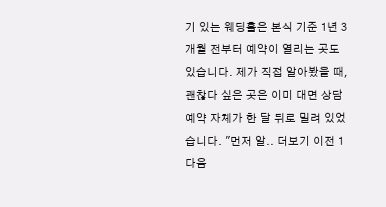기 있는 웨딩홀은 본식 기준 1년 3개월 전부터 예약이 열리는 곳도 있습니다. 제가 직접 알아봤을 때, 괜찮다 싶은 곳은 이미 대면 상담 예약 자체가 한 달 뒤로 밀려 있었습니다. "먼저 알.. 더보기 이전 1 다음